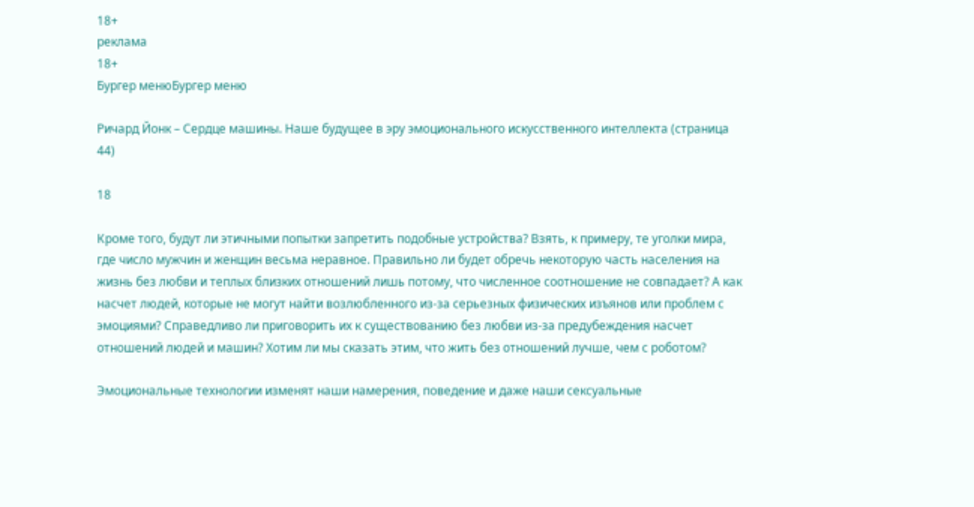18+
реклама
18+
Бургер менюБургер меню

Ричард Йонк – Сердце машины. Наше будущее в эру эмоционального искусственного интеллекта (страница 44)

18

Кроме того, будут ли этичными попытки запретить подобные устройства? Взять, к примеру, те уголки мира, где число мужчин и женщин весьма неравное. Правильно ли будет обречь некоторую часть населения на жизнь без любви и теплых близких отношений лишь потому, что численное соотношение не совпадает? А как насчет людей, которые не могут найти возлюбленного из-за серьезных физических изъянов или проблем с эмоциями? Справедливо ли приговорить их к существованию без любви из-за предубеждения насчет отношений людей и машин? Хотим ли мы сказать этим, что жить без отношений лучше, чем с роботом?

Эмоциональные технологии изменят наши намерения, поведение и даже наши сексуальные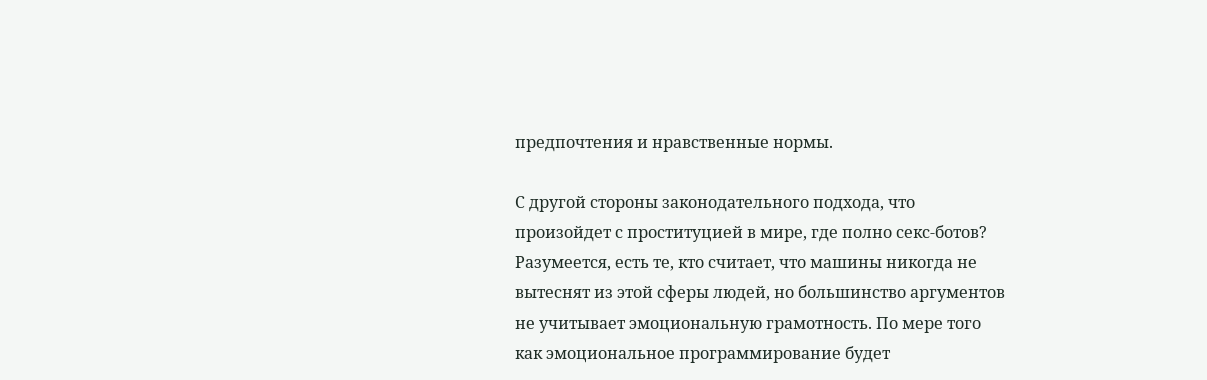предпочтения и нравственные нормы.

С другой стороны законодательного подхода, что произойдет с проституцией в мире, где полно секс-ботов? Разумеется, есть те, кто считает, что машины никогда не вытеснят из этой сферы людей, но большинство аргументов не учитывает эмоциональную грамотность. По мере того как эмоциональное программирование будет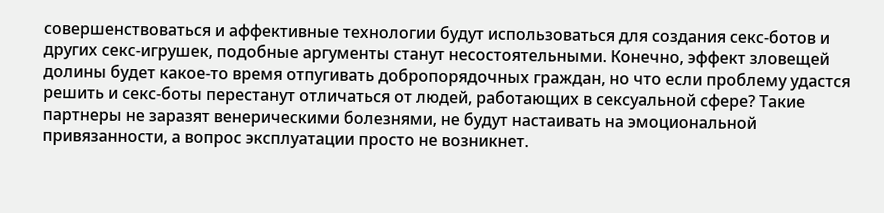совершенствоваться и аффективные технологии будут использоваться для создания секс-ботов и других секс-игрушек, подобные аргументы станут несостоятельными. Конечно, эффект зловещей долины будет какое-то время отпугивать добропорядочных граждан, но что если проблему удастся решить и секс-боты перестанут отличаться от людей, работающих в сексуальной сфере? Такие партнеры не заразят венерическими болезнями, не будут настаивать на эмоциональной привязанности, а вопрос эксплуатации просто не возникнет.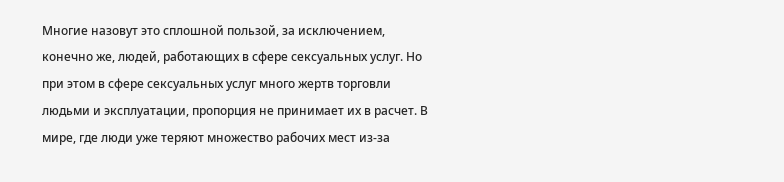Многие назовут это сплошной пользой, за исключением, конечно же, людей, работающих в сфере сексуальных услуг. Но при этом в сфере сексуальных услуг много жертв торговли людьми и эксплуатации, пропорция не принимает их в расчет. В мире, где люди уже теряют множество рабочих мест из-за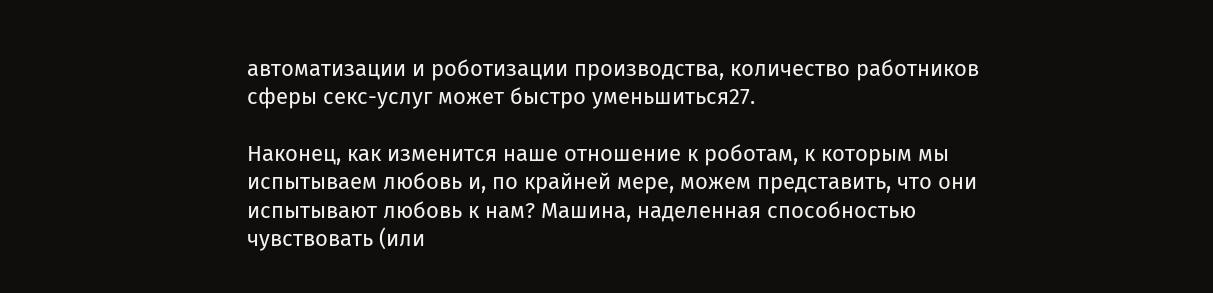автоматизации и роботизации производства, количество работников сферы секс-услуг может быстро уменьшиться27.

Наконец, как изменится наше отношение к роботам, к которым мы испытываем любовь и, по крайней мере, можем представить, что они испытывают любовь к нам? Машина, наделенная способностью чувствовать (или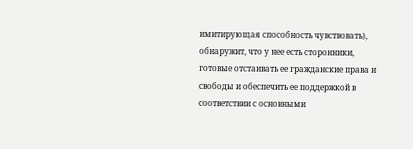имитирующая способность чувствовать), обнаружит, что у нее есть сторонники, готовые отстаивать ее гражданские права и свободы и обеспечить ее поддержкой в соответствии с основными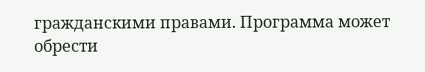гражданскими правами. Программа может обрести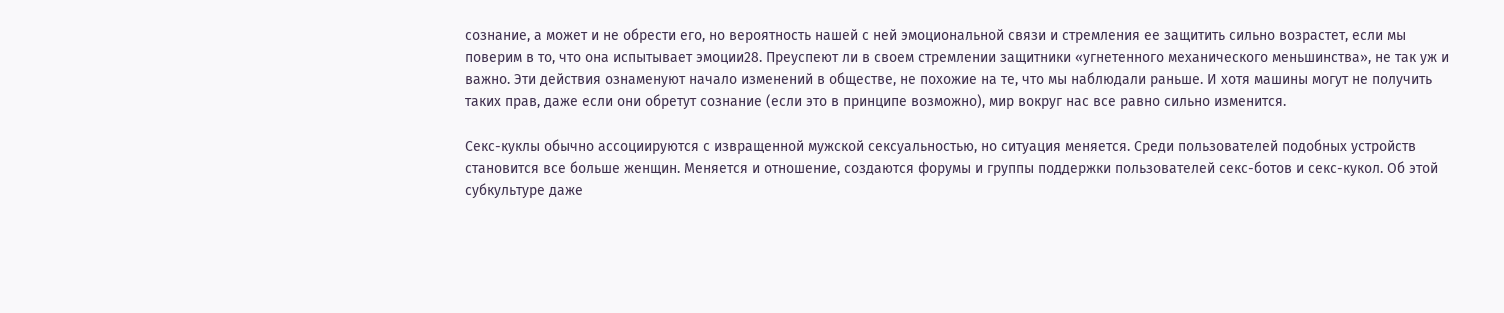сознание, а может и не обрести его, но вероятность нашей с ней эмоциональной связи и стремления ее защитить сильно возрастет, если мы поверим в то, что она испытывает эмоции28. Преуспеют ли в своем стремлении защитники «угнетенного механического меньшинства», не так уж и важно. Эти действия ознаменуют начало изменений в обществе, не похожие на те, что мы наблюдали раньше. И хотя машины могут не получить таких прав, даже если они обретут сознание (если это в принципе возможно), мир вокруг нас все равно сильно изменится.

Секс-куклы обычно ассоциируются с извращенной мужской сексуальностью, но ситуация меняется. Среди пользователей подобных устройств становится все больше женщин. Меняется и отношение, создаются форумы и группы поддержки пользователей секс-ботов и секс-кукол. Об этой субкультуре даже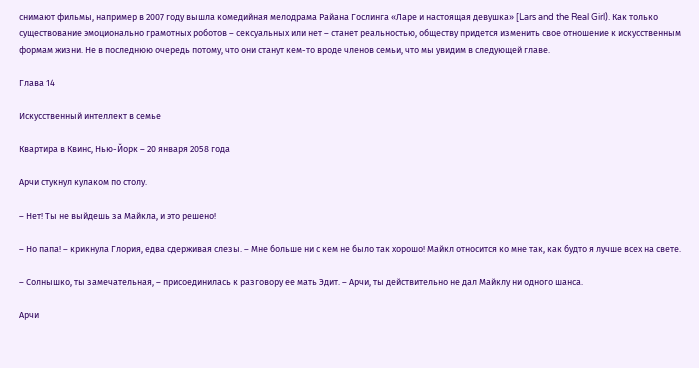снимают фильмы, например в 2007 году вышла комедийная мелодрама Райана Гослинга «Ларе и настоящая девушка» [Lars and the Real Girl). Как только существование эмоционально грамотных роботов – сексуальных или нет – станет реальностью, обществу придется изменить свое отношение к искусственным формам жизни. Не в последнюю очередь потому, что они станут кем-то вроде членов семьи, что мы увидим в следующей главе.

Глава 14

Искусственный интеллект в семье

Квартира в Квинс, Нью-Йорк – 20 января 2058 года

Арчи стукнул кулаком по столу.

– Нет! Ты не выйдешь за Майкла, и это решено!

– Но папа! – крикнула Глория, едва сдерживая слезы. – Мне больше ни с кем не было так хорошо! Майкл относится ко мне так, как будто я лучше всех на свете.

– Солнышко, ты замечательная, – присоединилась к разговору ее мать Эдит. – Арчи, ты действительно не дал Майклу ни одного шанса.

Арчи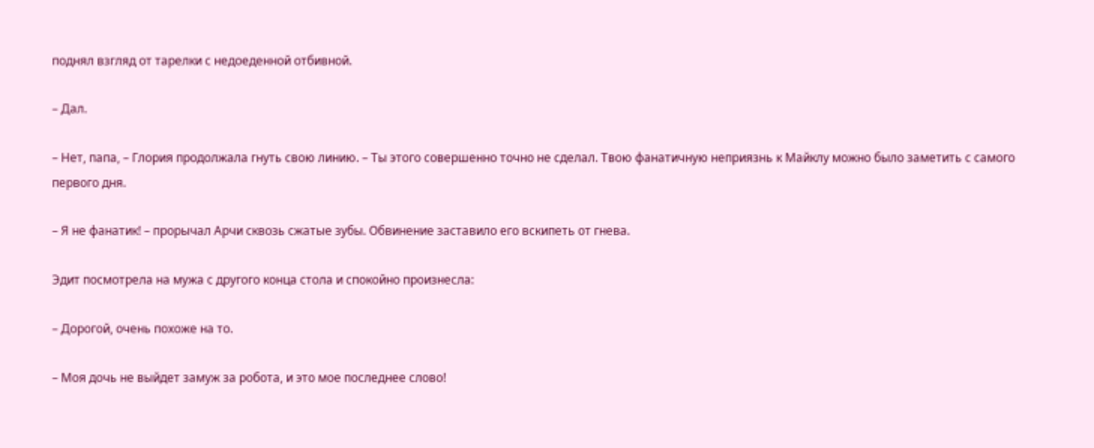поднял взгляд от тарелки с недоеденной отбивной.

– Дал.

– Нет, папа, – Глория продолжала гнуть свою линию. – Ты этого совершенно точно не сделал. Твою фанатичную неприязнь к Майклу можно было заметить с самого первого дня.

– Я не фанатик! – прорычал Арчи сквозь сжатые зубы. Обвинение заставило его вскипеть от гнева.

Эдит посмотрела на мужа с другого конца стола и спокойно произнесла:

– Дорогой, очень похоже на то.

– Моя дочь не выйдет замуж за робота, и это мое последнее слово!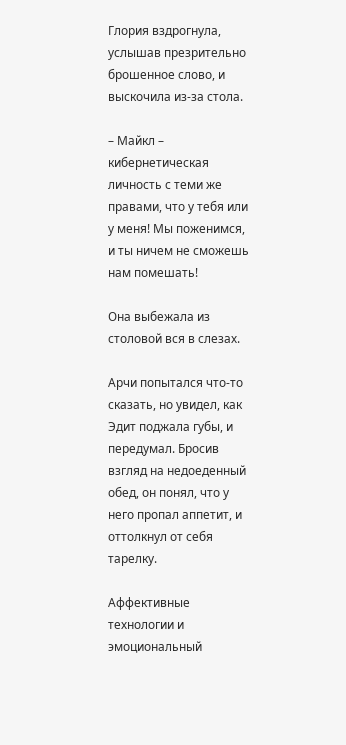Глория вздрогнула, услышав презрительно брошенное слово, и выскочила из-за стола.

– Майкл – кибернетическая личность с теми же правами, что у тебя или у меня! Мы поженимся, и ты ничем не сможешь нам помешать!

Она выбежала из столовой вся в слезах.

Арчи попытался что-то сказать, но увидел, как Эдит поджала губы, и передумал. Бросив взгляд на недоеденный обед, он понял, что у него пропал аппетит, и оттолкнул от себя тарелку.

Аффективные технологии и эмоциональный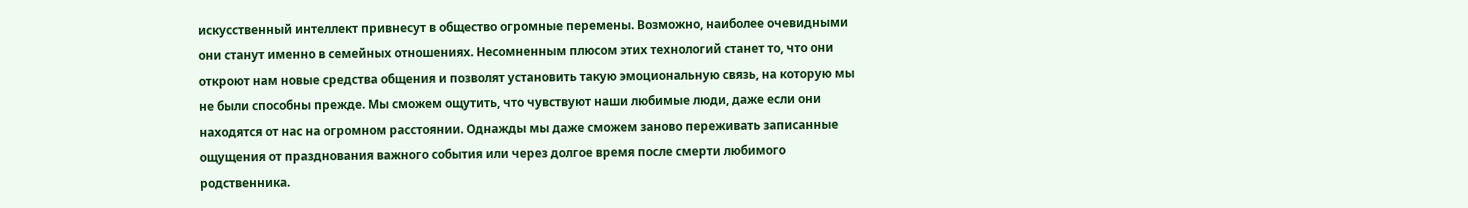искусственный интеллект привнесут в общество огромные перемены. Возможно, наиболее очевидными они станут именно в семейных отношениях. Несомненным плюсом этих технологий станет то, что они откроют нам новые средства общения и позволят установить такую эмоциональную связь, на которую мы не были способны прежде. Мы сможем ощутить, что чувствуют наши любимые люди, даже если они находятся от нас на огромном расстоянии. Однажды мы даже сможем заново переживать записанные ощущения от празднования важного события или через долгое время после смерти любимого родственника.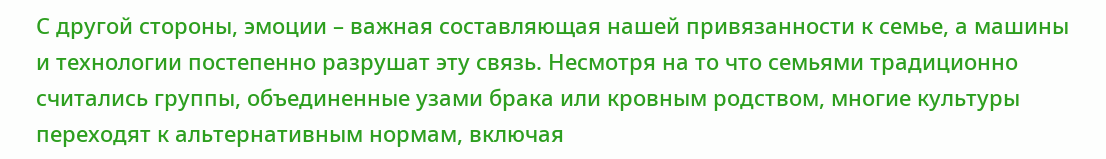С другой стороны, эмоции – важная составляющая нашей привязанности к семье, а машины и технологии постепенно разрушат эту связь. Несмотря на то что семьями традиционно считались группы, объединенные узами брака или кровным родством, многие культуры переходят к альтернативным нормам, включая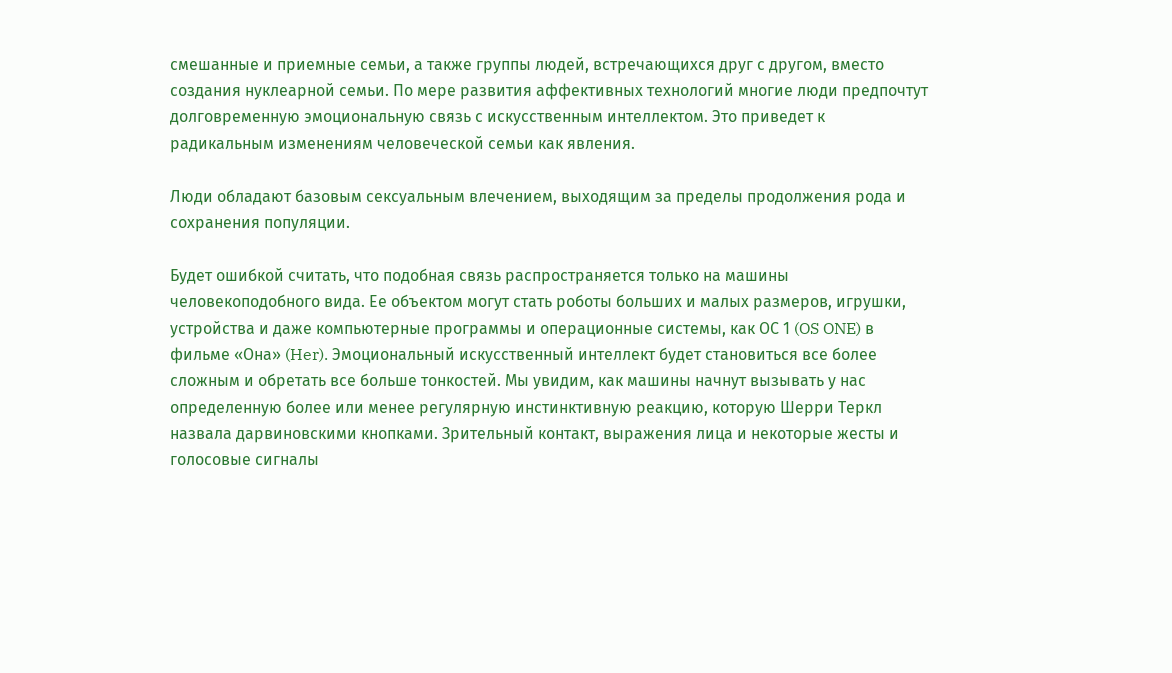смешанные и приемные семьи, а также группы людей, встречающихся друг с другом, вместо создания нуклеарной семьи. По мере развития аффективных технологий многие люди предпочтут долговременную эмоциональную связь с искусственным интеллектом. Это приведет к радикальным изменениям человеческой семьи как явления.

Люди обладают базовым сексуальным влечением, выходящим за пределы продолжения рода и сохранения популяции.

Будет ошибкой считать, что подобная связь распространяется только на машины человекоподобного вида. Ее объектом могут стать роботы больших и малых размеров, игрушки, устройства и даже компьютерные программы и операционные системы, как ОС 1 (OS ONE) в фильме «Она» (Her). Эмоциональный искусственный интеллект будет становиться все более сложным и обретать все больше тонкостей. Мы увидим, как машины начнут вызывать у нас определенную более или менее регулярную инстинктивную реакцию, которую Шерри Теркл назвала дарвиновскими кнопками. Зрительный контакт, выражения лица и некоторые жесты и голосовые сигналы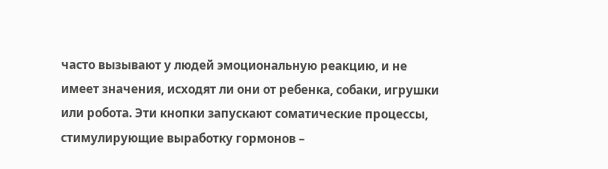часто вызывают у людей эмоциональную реакцию, и не имеет значения, исходят ли они от ребенка, собаки, игрушки или робота. Эти кнопки запускают соматические процессы, стимулирующие выработку гормонов –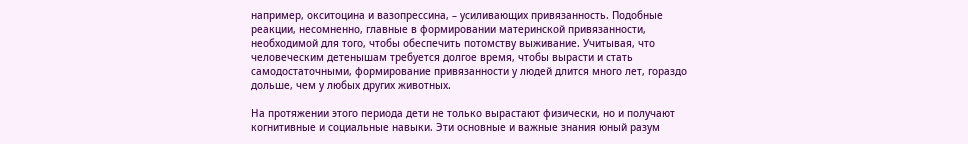например, окситоцина и вазопрессина, – усиливающих привязанность. Подобные реакции, несомненно, главные в формировании материнской привязанности, необходимой для того, чтобы обеспечить потомству выживание. Учитывая, что человеческим детенышам требуется долгое время, чтобы вырасти и стать самодостаточными, формирование привязанности у людей длится много лет, гораздо дольше, чем у любых других животных.

На протяжении этого периода дети не только вырастают физически, но и получают когнитивные и социальные навыки. Эти основные и важные знания юный разум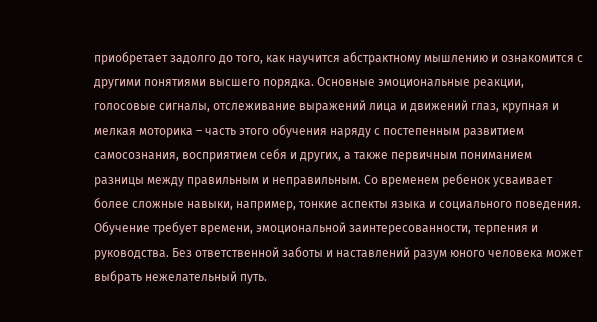приобретает задолго до того, как научится абстрактному мышлению и ознакомится с другими понятиями высшего порядка. Основные эмоциональные реакции, голосовые сигналы, отслеживание выражений лица и движений глаз, крупная и мелкая моторика – часть этого обучения наряду с постепенным развитием самосознания, восприятием себя и других, а также первичным пониманием разницы между правильным и неправильным. Со временем ребенок усваивает более сложные навыки, например, тонкие аспекты языка и социального поведения. Обучение требует времени, эмоциональной заинтересованности, терпения и руководства. Без ответственной заботы и наставлений разум юного человека может выбрать нежелательный путь.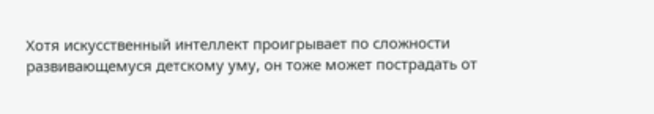Хотя искусственный интеллект проигрывает по сложности развивающемуся детскому уму, он тоже может пострадать от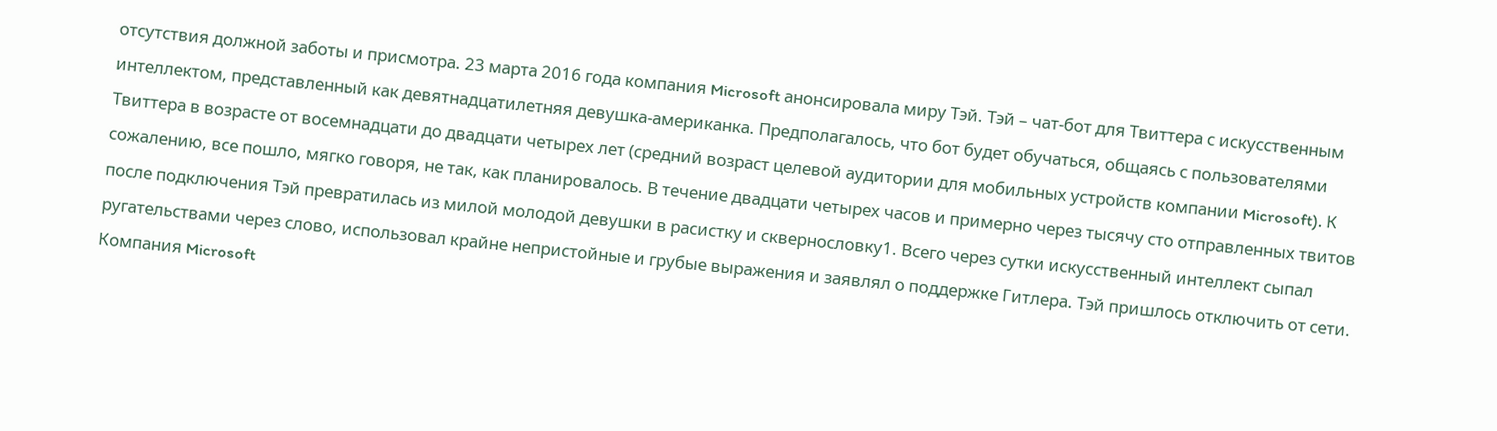отсутствия должной заботы и присмотра. 23 марта 2016 года компания Microsoft анонсировала миру Тэй. Тэй – чат-бот для Твиттера с искусственным интеллектом, представленный как девятнадцатилетняя девушка-американка. Предполагалось, что бот будет обучаться, общаясь с пользователями Твиттера в возрасте от восемнадцати до двадцати четырех лет (средний возраст целевой аудитории для мобильных устройств компании Microsoft). К сожалению, все пошло, мягко говоря, не так, как планировалось. В течение двадцати четырех часов и примерно через тысячу сто отправленных твитов после подключения Тэй превратилась из милой молодой девушки в расистку и сквернословку1. Всего через сутки искусственный интеллект сыпал ругательствами через слово, использовал крайне непристойные и грубые выражения и заявлял о поддержке Гитлера. Тэй пришлось отключить от сети. Компания Microsoft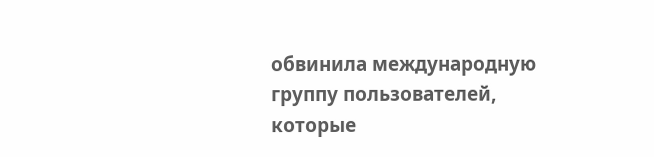обвинила международную группу пользователей, которые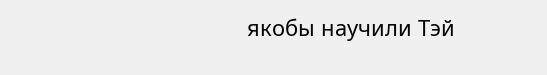якобы научили Тэй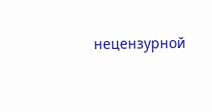нецензурной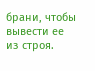брани, чтобы вывести ее из строя.